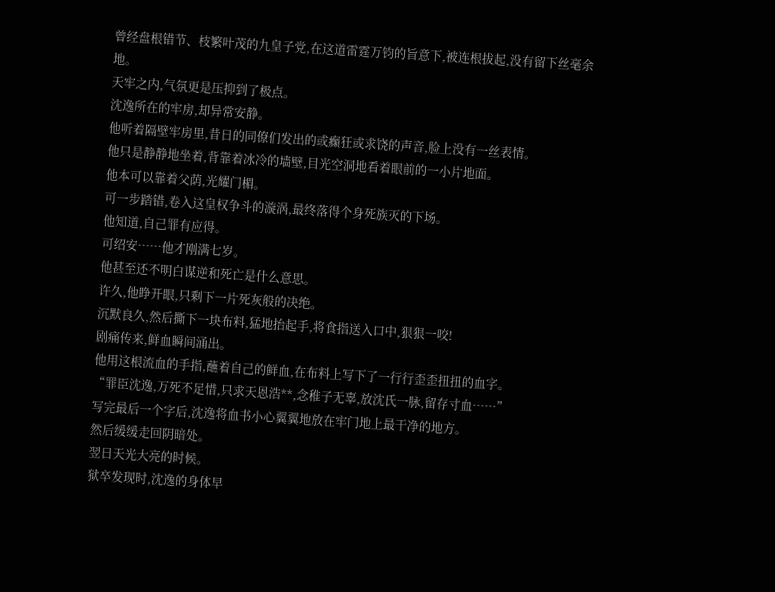曾经盘根错节、枝繁叶茂的九皇子党,在这道雷霆万钧的旨意下,被连根拔起,没有留下丝毫余地。
天牢之内,气氛更是压抑到了极点。
沈逸所在的牢房,却异常安静。
他听着隔壁牢房里,昔日的同僚们发出的或癫狂或求饶的声音,脸上没有一丝表情。
他只是静静地坐着,背靠着冰冷的墙壁,目光空洞地看着眼前的一小片地面。
他本可以靠着父荫,光耀门楣。
可一步踏错,卷入这皇权争斗的漩涡,最终落得个身死族灭的下场。
他知道,自己罪有应得。
可绍安……他才刚满七岁。
他甚至还不明白谋逆和死亡是什么意思。
许久,他睁开眼,只剩下一片死灰般的决绝。
沉默良久,然后撕下一块布料,猛地抬起手,将食指送入口中,狠狠一咬!
剧痛传来,鲜血瞬间涌出。
他用这根流血的手指,蘸着自己的鲜血,在布料上写下了一行行歪歪扭扭的血字。
“罪臣沈逸,万死不足惜,只求天恩浩**,念稚子无辜,放沈氏一脉,留存寸血……”
写完最后一个字后,沈逸将血书小心翼翼地放在牢门地上最干净的地方。
然后缓缓走回阴暗处。
翌日天光大亮的时候。
狱卒发现时,沈逸的身体早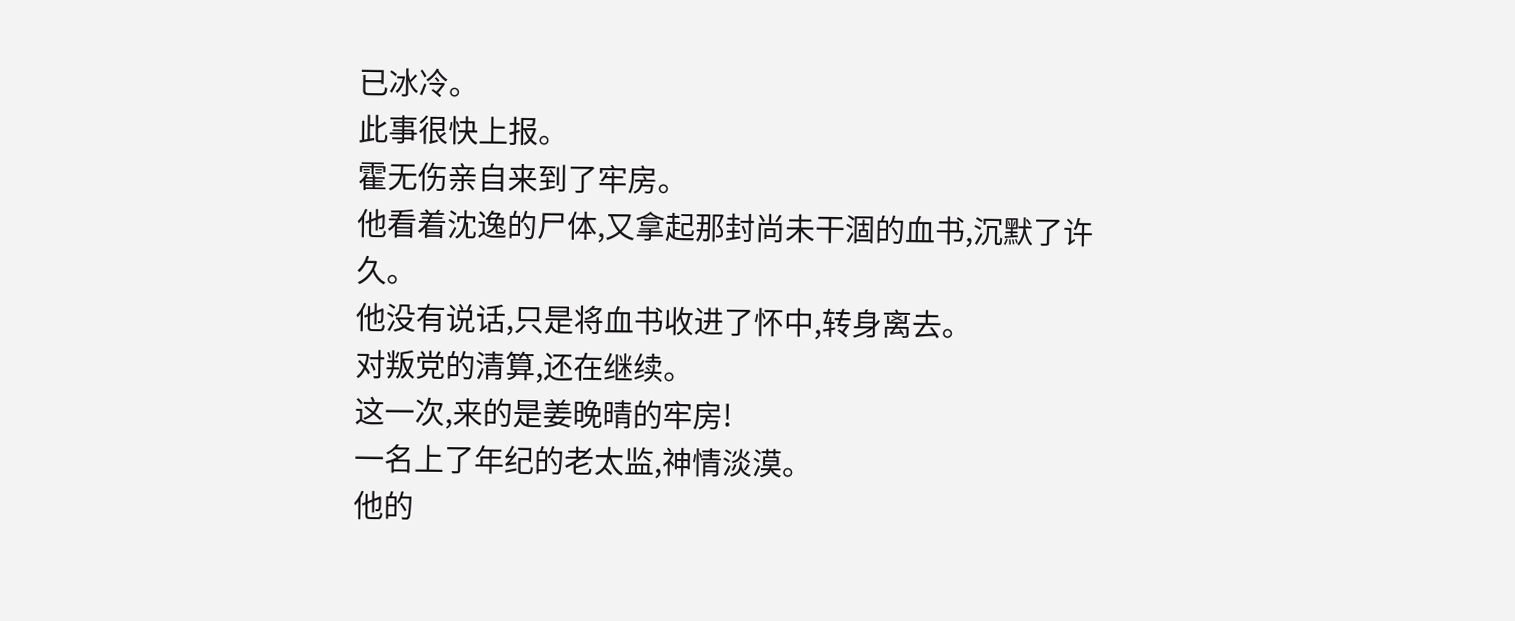已冰冷。
此事很快上报。
霍无伤亲自来到了牢房。
他看着沈逸的尸体,又拿起那封尚未干涸的血书,沉默了许久。
他没有说话,只是将血书收进了怀中,转身离去。
对叛党的清算,还在继续。
这一次,来的是姜晚晴的牢房!
一名上了年纪的老太监,神情淡漠。
他的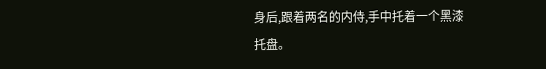身后,跟着两名的内侍,手中托着一个黑漆托盘。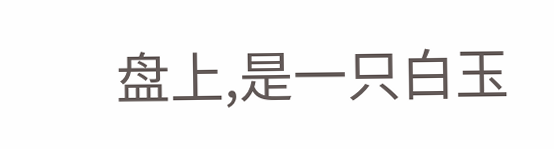盘上,是一只白玉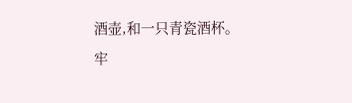酒壶,和一只青瓷酒杯。
牢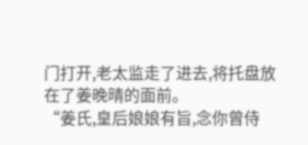门打开,老太监走了进去,将托盘放在了姜晚晴的面前。
“姜氏,皇后娘娘有旨,念你曾侍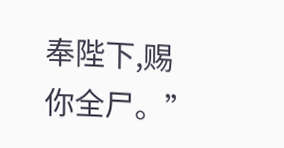奉陛下,赐你全尸。”